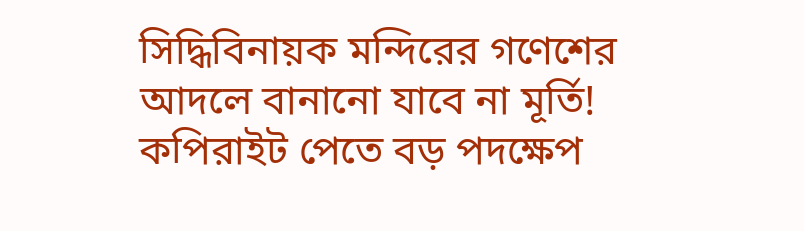সিদ্ধিবিনায়ক মন্দিরের গণেশের আদলে বানানো যাবে না মূর্তি! কপিরাইট পেতে বড় পদক্ষেপ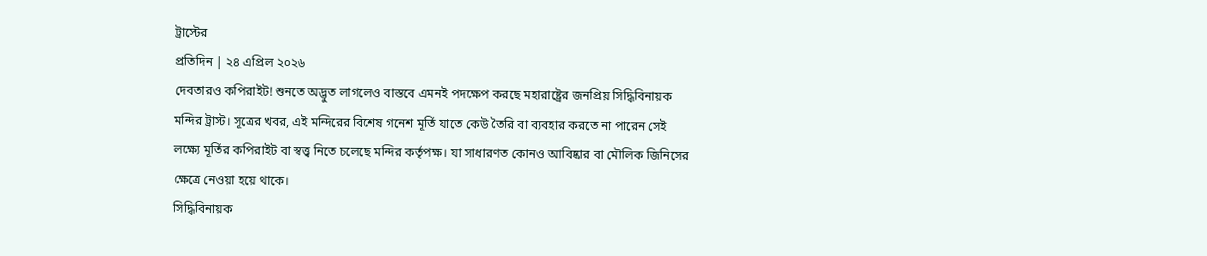ট্রাস্টের
প্রতিদিন | ২৪ এপ্রিল ২০২৬
দেবতারও কপিরাইট! শুনতে অদ্ভুত লাগলেও বাস্তবে এমনই পদক্ষেপ করছে মহারাষ্ট্রের জনপ্রিয় সিদ্ধিবিনায়ক মন্দির ট্রাস্ট। সূত্রের খবর, এই মন্দিরের বিশেষ গনেশ মূর্তি যাতে কেউ তৈরি বা ব্যবহার করতে না পারেন সেই লক্ষ্যে মূর্তির কপিরাইট বা স্বত্ত্ব নিতে চলেছে মন্দির কর্তৃপক্ষ। যা সাধারণত কোনও আবিষ্কার বা মৌলিক জিনিসের ক্ষেত্রে নেওয়া হয়ে থাকে।
সিদ্ধিবিনায়ক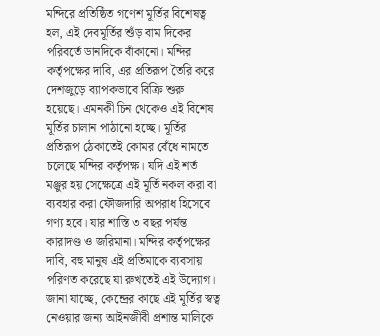মন্দিরে প্রতিষ্ঠিত গণেশ মূর্তির বিশেষত্ব হল, এই দেবমূর্তির শুঁড় বাম দিকের পরিবর্তে ডানদিকে বাঁকানো। মন্দির কর্তৃপক্ষের দাবি, এর প্রতিরূপ তৈরি করে দেশজুড়ে ব্যাপকভাবে বিক্রি শুরু হয়েছে। এমনকী চিন থেকেও এই বিশেষ মূর্তির চালান পাঠানো হচ্ছে। মূর্তির প্রতিরূপ ঠেকাতেই কোমর বেঁধে নামতে চলেছে মন্দির কর্তৃপক্ষ। যদি এই শর্ত মঞ্জুর হয় সেক্ষেত্রে এই মূর্তি নকল করা বা ব্যবহার করা ফৌজদারি অপরাধ হিসেবে গণ্য হবে। যার শাস্তি ৩ বছর পর্যন্ত কারাদণ্ড ও জরিমানা। মন্দির কর্তৃপক্ষের দাবি, বহু মানুষ এই প্রতিমাকে ব্যবসায় পরিণত করেছে যা রুখতেই এই উদ্যোগ।
জানা যাচ্ছে, কেন্দ্রের কাছে এই মূর্তির স্বত্ব নেওয়ার জন্য আইনজীবী প্রশান্ত মালিকে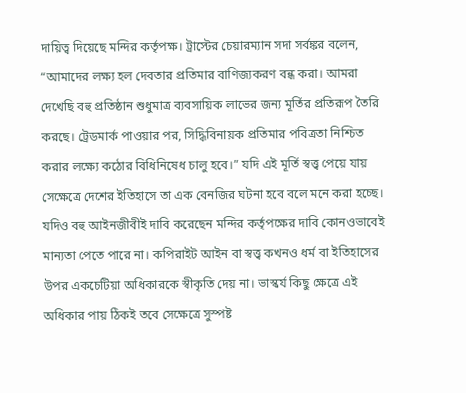দায়িত্ব দিয়েছে মন্দির কর্তৃপক্ষ। ট্রাস্টের চেয়ারম্যান সদা সর্বঙ্কর বলেন, “আমাদের লক্ষ্য হল দেবতার প্রতিমার বাণিজ্যকরণ বন্ধ করা। আমরা দেখেছি বহু প্রতিষ্ঠান শুধুমাত্র ব্যবসায়িক লাভের জন্য মূর্তির প্রতিরূপ তৈরি করছে। ট্রেডমার্ক পাওয়ার পর, সিদ্ধিবিনায়ক প্রতিমার পবিত্রতা নিশ্চিত করার লক্ষ্যে কঠোর বিধিনিষেধ চালু হবে।” যদি এই মূর্তি স্বত্ত্ব পেয়ে যায় সেক্ষেত্রে দেশের ইতিহাসে তা এক বেনজির ঘটনা হবে বলে মনে করা হচ্ছে।
যদিও বহু আইনজীবীই দাবি করেছেন মন্দির কর্তৃপক্ষের দাবি কোনওভাবেই মান্যতা পেতে পারে না। কপিরাইট আইন বা স্বত্ত্ব কখনও ধর্ম বা ইতিহাসের উপর একচেটিয়া অধিকারকে স্বীকৃতি দেয় না। ভাস্কর্য কিছু ক্ষেত্রে এই অধিকার পায় ঠিকই তবে সেক্ষেত্রে সুস্পষ্ট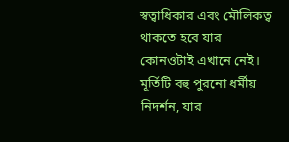স্বত্বাধিকার এবং মৌলিকত্ব থাকতে হবে যার কোনওটাই এখানে নেই। মূর্তিটি বহু পুরনো ধর্মীয় নিদর্শন, যার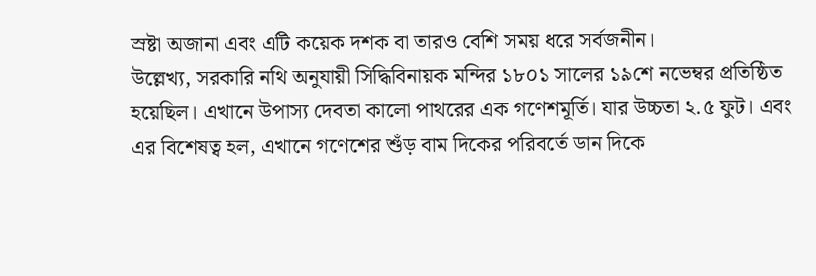স্রষ্টা অজানা এবং এটি কয়েক দশক বা তারও বেশি সময় ধরে সর্বজনীন।
উল্লেখ্য, সরকারি নথি অনুযায়ী সিদ্ধিবিনায়ক মন্দির ১৮০১ সালের ১৯শে নভেম্বর প্রতিষ্ঠিত হয়েছিল। এখানে উপাস্য দেবতা কালো পাথরের এক গণেশমূর্তি। যার উচ্চতা ২.৫ ফুট। এবং এর বিশেষত্ব হল, এখানে গণেশের শুঁড় বাম দিকের পরিবর্তে ডান দিকে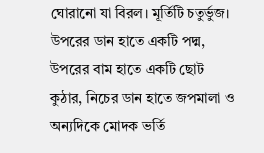ঘোরানো যা বিরল। মূর্তিটি চতুর্ভুজ। উপরের ডান হাতে একটি পদ্ম, উপরের বাম হাতে একটি ছোট কুঠার, নিচের ডান হাতে জপমালা ও অন্যদিকে মোদক ভর্তি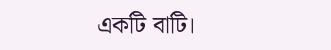একটি বাটি।